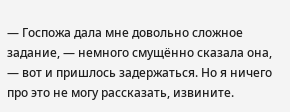— Госпожа дала мне довольно сложное задание, — немного смущённо сказала она, — вот и пришлось задержаться. Но я ничего про это не могу рассказать, извините.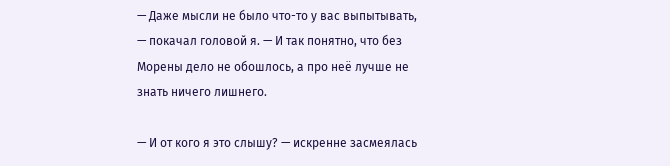— Даже мысли не было что-то у вас выпытывать, — покачал головой я. — И так понятно, что без Морены дело не обошлось, а про неё лучше не знать ничего лишнего.

— И от кого я это слышу? — искренне засмеялась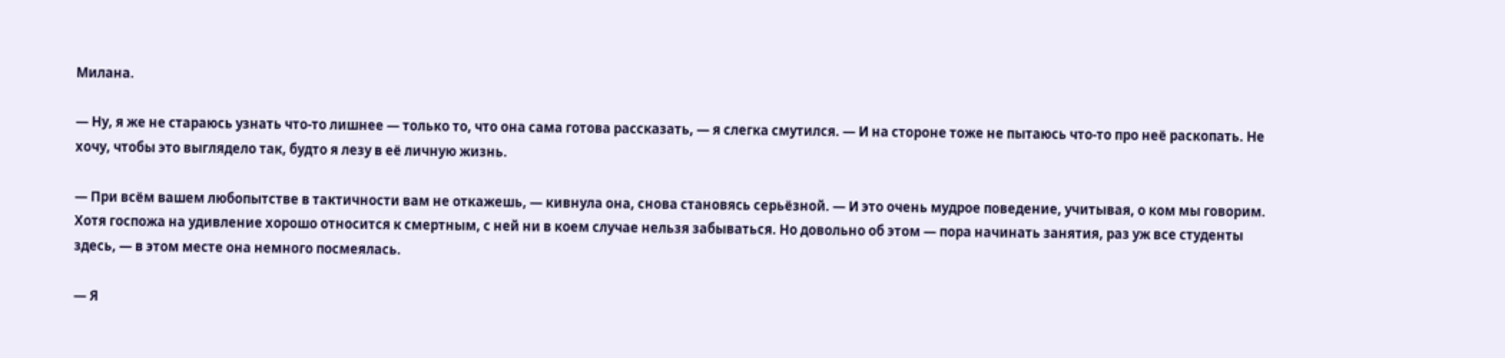Милана.

— Ну, я же не стараюсь узнать что-то лишнее — только то, что она сама готова рассказать, — я слегка смутился. — И на стороне тоже не пытаюсь что-то про неё раскопать. Не хочу, чтобы это выглядело так, будто я лезу в её личную жизнь.

— При всём вашем любопытстве в тактичности вам не откажешь, — кивнула она, снова становясь серьёзной. — И это очень мудрое поведение, учитывая, о ком мы говорим. Хотя госпожа на удивление хорошо относится к смертным, с ней ни в коем случае нельзя забываться. Но довольно об этом — пора начинать занятия, раз уж все студенты здесь, — в этом месте она немного посмеялась.

— Я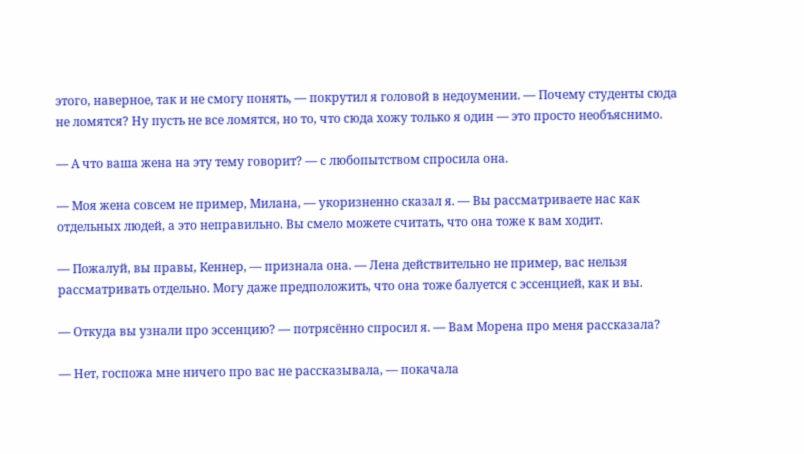этого, наверное, так и не смогу понять, — покрутил я головой в недоумении. — Почему студенты сюда не ломятся? Ну пусть не все ломятся, но то, что сюда хожу только я один — это просто необъяснимо.

— А что ваша жена на эту тему говорит? — с любопытством спросила она.

— Моя жена совсем не пример, Милана, — укоризненно сказал я. — Вы рассматриваете нас как отдельных людей, а это неправильно. Вы смело можете считать, что она тоже к вам ходит.

— Пожалуй, вы правы, Кеннер, — признала она. — Лена действительно не пример, вас нельзя рассматривать отдельно. Могу даже предположить, что она тоже балуется с эссенцией, как и вы.

— Откуда вы узнали про эссенцию? — потрясённо спросил я. — Вам Морена про меня рассказала?

— Нет, госпожа мне ничего про вас не рассказывала, — покачала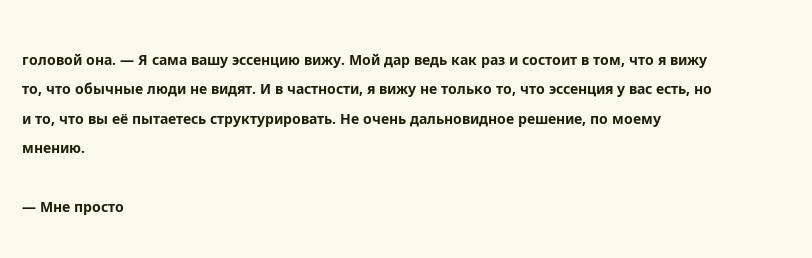головой она. — Я сама вашу эссенцию вижу. Мой дар ведь как раз и состоит в том, что я вижу то, что обычные люди не видят. И в частности, я вижу не только то, что эссенция у вас есть, но и то, что вы её пытаетесь структурировать. Не очень дальновидное решение, по моему мнению.

— Мне просто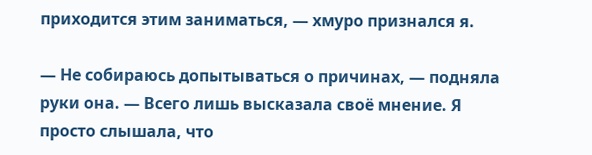приходится этим заниматься, — хмуро признался я.

— Не собираюсь допытываться о причинах, — подняла руки она. — Всего лишь высказала своё мнение. Я просто слышала, что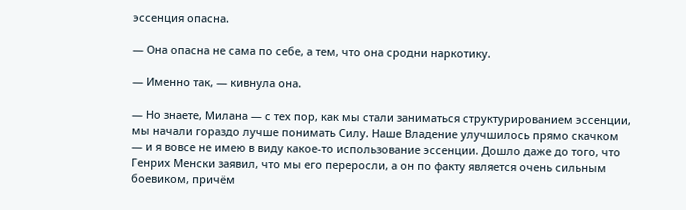эссенция опасна.

— Она опасна не сама по себе, а тем, что она сродни наркотику.

— Именно так, — кивнула она.

— Но знаете, Милана — с тех пор, как мы стали заниматься структурированием эссенции, мы начали гораздо лучше понимать Силу. Наше Владение улучшилось прямо скачком — и я вовсе не имею в виду какое-то использование эссенции. Дошло даже до того, что Генрих Менски заявил, что мы его переросли, а он по факту является очень сильным боевиком, причём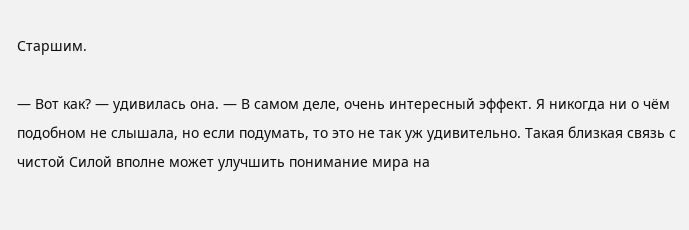Старшим.

— Вот как? — удивилась она. — В самом деле, очень интересный эффект. Я никогда ни о чём подобном не слышала, но если подумать, то это не так уж удивительно. Такая близкая связь с чистой Силой вполне может улучшить понимание мира на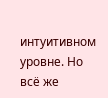интуитивном уровне. Но всё же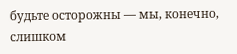будьте осторожны — мы, конечно, слишком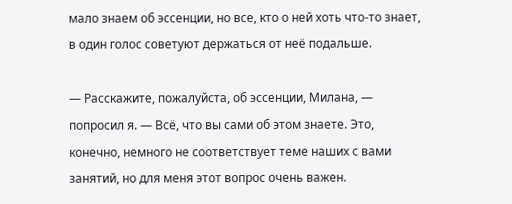мало знаем об эссенции, но все, кто о ней хоть что-то знает, в один голос советуют держаться от неё подальше.

— Расскажите, пожалуйста, об эссенции, Милана, — попросил я. — Всё, что вы сами об этом знаете. Это, конечно, немного не соответствует теме наших с вами занятий, но для меня этот вопрос очень важен.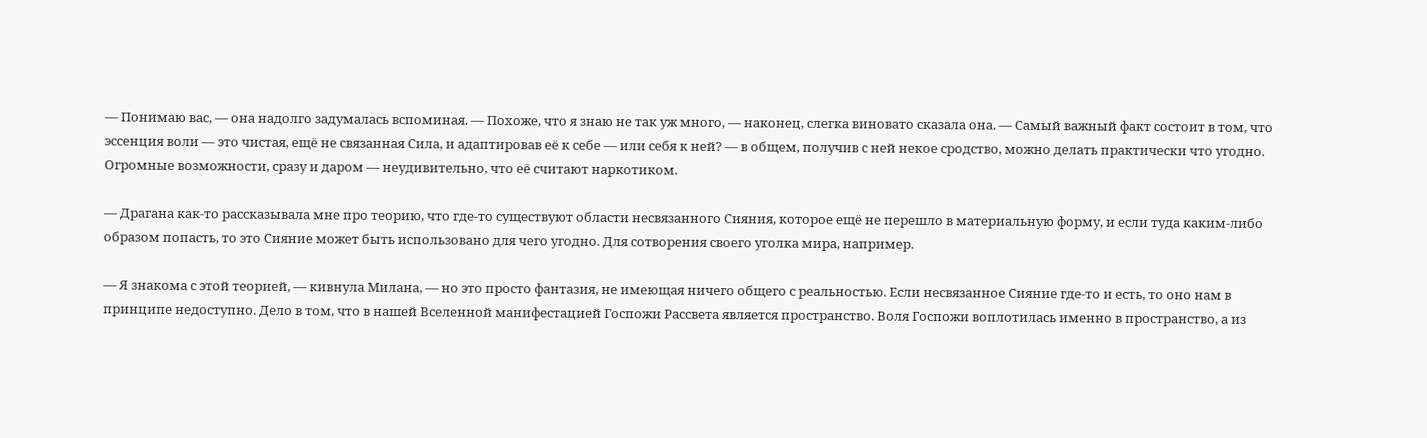— Понимаю вас, — она надолго задумалась вспоминая. — Похоже, что я знаю не так уж много, — наконец, слегка виновато сказала она. — Самый важный факт состоит в том, что эссенция воли — это чистая, ещё не связанная Сила, и адаптировав её к себе — или себя к ней? — в общем, получив с ней некое сродство, можно делать практически что угодно. Огромные возможности, сразу и даром — неудивительно, что её считают наркотиком.

— Драгана как-то рассказывала мне про теорию, что где-то существуют области несвязанного Сияния, которое ещё не перешло в материальную форму, и если туда каким-либо образом попасть, то это Сияние может быть использовано для чего угодно. Для сотворения своего уголка мира, например.

— Я знакома с этой теорией, — кивнула Милана, — но это просто фантазия, не имеющая ничего общего с реальностью. Если несвязанное Сияние где-то и есть, то оно нам в принципе недоступно. Дело в том, что в нашей Вселенной манифестацией Госпожи Рассвета является пространство. Воля Госпожи воплотилась именно в пространство, а из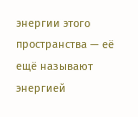энергии этого пространства — её ещё называют энергией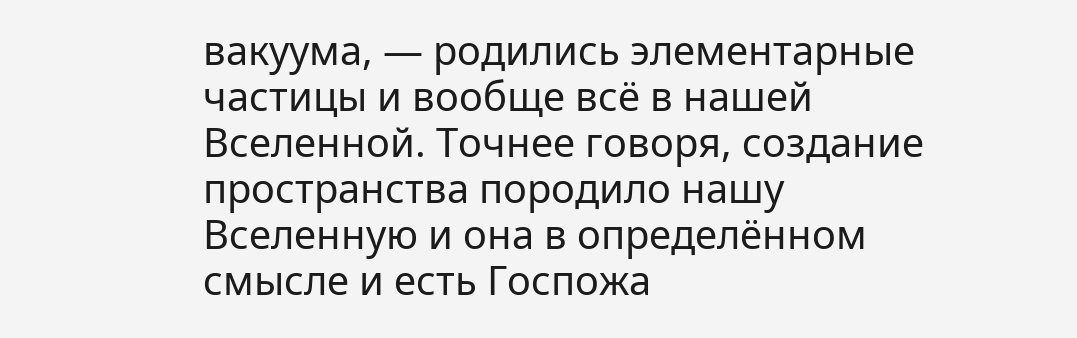вакуума, — родились элементарные частицы и вообще всё в нашей Вселенной. Точнее говоря, создание пространства породило нашу Вселенную и она в определённом смысле и есть Госпожа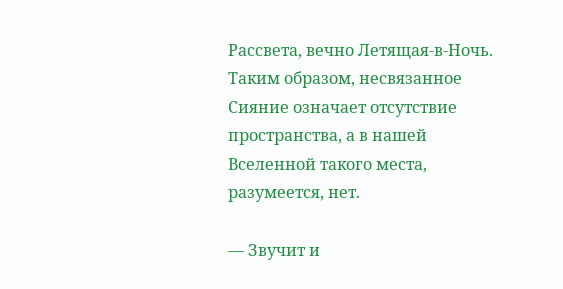Рассвета, вечно Летящая-в-Ночь. Таким образом, несвязанное Сияние означает отсутствие пространства, а в нашей Вселенной такого места, разумеется, нет.

— Звучит и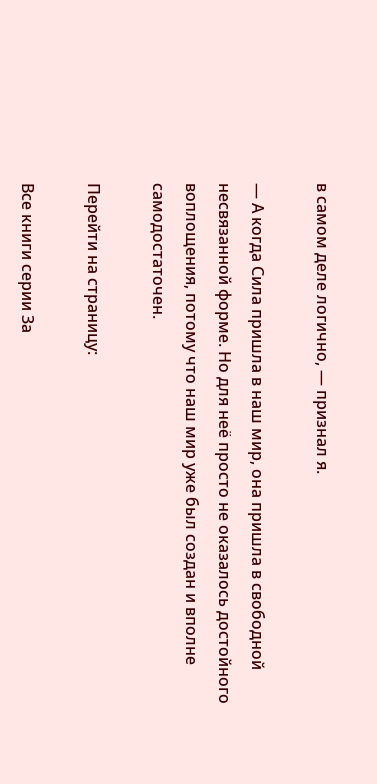в самом деле логично, — признал я.

— А когда Сила пришла в наш мир, она пришла в свободной несвязанной форме. Но для неё просто не оказалось достойного воплощения, потому что наш мир уже был создан и вполне самодостаточен.

Перейти на страницу:

Все книги серии За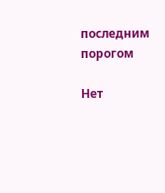последним порогом

Нет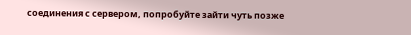соединения с сервером, попробуйте зайти чуть позже